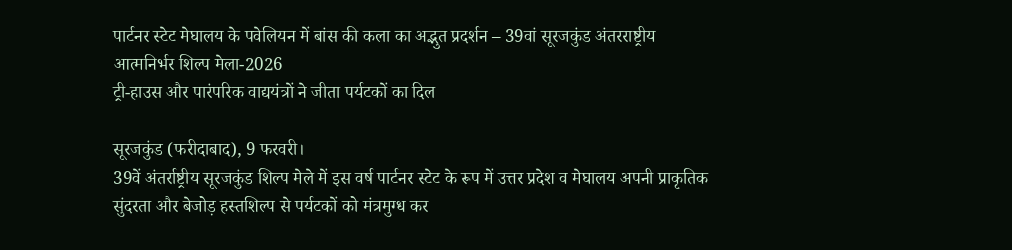पार्टनर स्टेट मेघालय के पवेलियन में बांस की कला का अद्भुत प्रदर्शन – 39वां सूरजकुंड अंतरराष्ट्रीय आत्मनिर्भर शिल्प मेला-2026
ट्री-हाउस और पारंपरिक वाद्ययंत्रों ने जीता पर्यटकों का दिल

सूरजकुंड (फरीदाबाद), 9 फरवरी।
39वें अंतर्राष्ट्रीय सूरजकुंड शिल्प मेले में इस वर्ष पार्टनर स्टेट के रूप में उत्तर प्रदेश व मेघालय अपनी प्राकृतिक सुंदरता और बेजोड़ हस्तशिल्प से पर्यटकों को मंत्रमुग्ध कर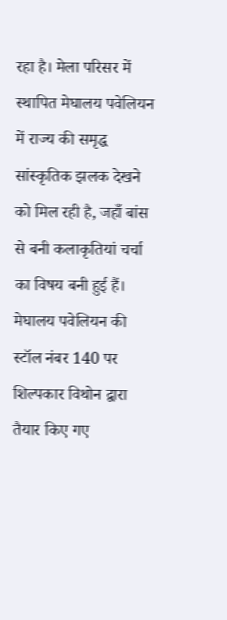रहा है। मेला परिसर में स्थापित मेघालय पवेलियन में राज्य की समृद्ध सांस्कृतिक झलक देखने को मिल रही है, जहाँ बांस से बनी कलाकृतियां चर्चा का विषय बनी हुई हैं।
मेघालय पवेलियन की स्टॉल नंबर 140 पर शिल्पकार विथोन द्वारा तैयार किए गए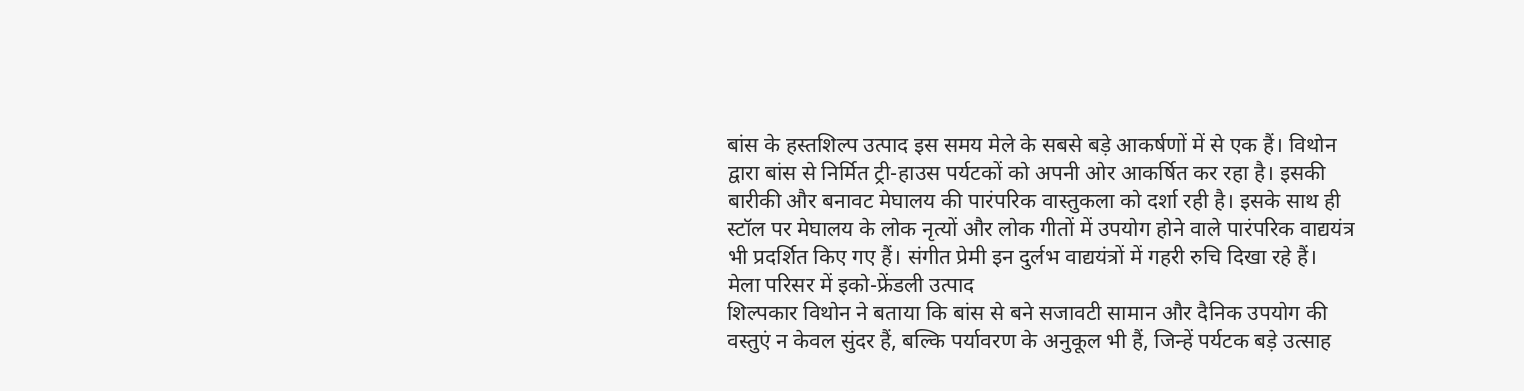बांस के हस्तशिल्प उत्पाद इस समय मेले के सबसे बड़े आकर्षणों में से एक हैं। विथोन द्वारा बांस से निर्मित ट्री-हाउस पर्यटकों को अपनी ओर आकर्षित कर रहा है। इसकी बारीकी और बनावट मेघालय की पारंपरिक वास्तुकला को दर्शा रही है। इसके साथ ही स्टॉल पर मेघालय के लोक नृत्यों और लोक गीतों में उपयोग होने वाले पारंपरिक वाद्ययंत्र भी प्रदर्शित किए गए हैं। संगीत प्रेमी इन दुर्लभ वाद्ययंत्रों में गहरी रुचि दिखा रहे हैं।
मेला परिसर में इको-फ्रेंडली उत्पाद
शिल्पकार विथोन ने बताया कि बांस से बने सजावटी सामान और दैनिक उपयोग की वस्तुएं न केवल सुंदर हैं, बल्कि पर्यावरण के अनुकूल भी हैं, जिन्हें पर्यटक बड़े उत्साह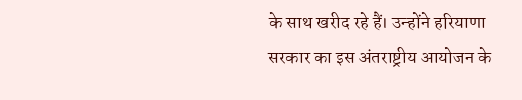के साथ खरीद रहे हैं। उन्होंने हरियाणा सरकार का इस अंतराष्ट्रीय आयोजन के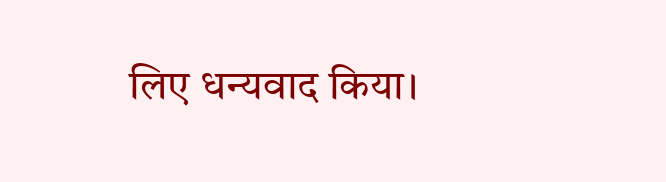लिए धन्यवाद किया।